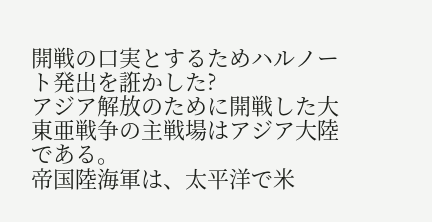開戦の口実とするためハルノート発出を誑かした?
アジア解放のために開戦した大東亜戦争の主戦場はアジア大陸である。
帝国陸海軍は、太平洋で米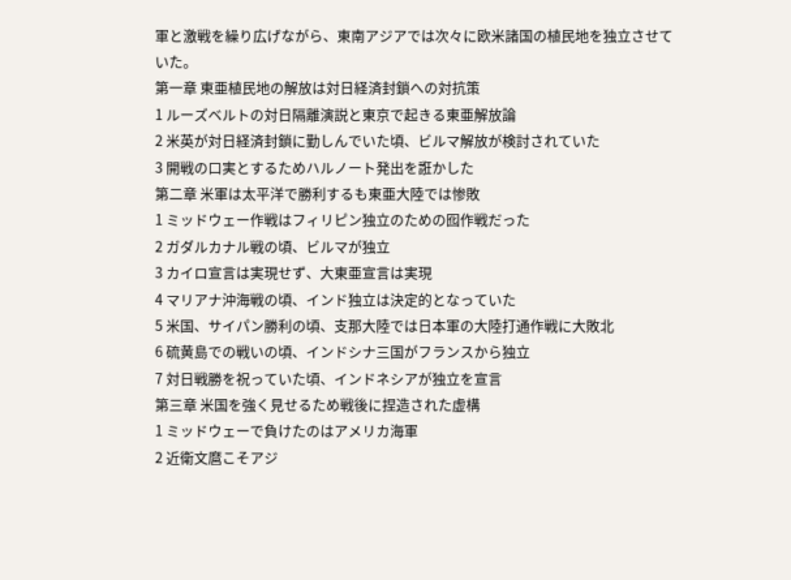軍と激戦を繰り広げながら、東南アジアでは次々に欧米諸国の植民地を独立させていた。
第一章 東亜植民地の解放は対日経済封鎖への対抗策
1 ルーズベルトの対日隔離演説と東京で起きる東亜解放論
2 米英が対日経済封鎖に勤しんでいた頃、ビルマ解放が検討されていた
3 開戦の口実とするためハルノート発出を誑かした
第二章 米軍は太平洋で勝利するも東亜大陸では惨敗
1 ミッドウェー作戦はフィリピン独立のための囮作戦だった
2 ガダルカナル戦の頃、ビルマが独立
3 カイロ宣言は実現せず、大東亜宣言は実現
4 マリアナ沖海戦の頃、インド独立は決定的となっていた
5 米国、サイパン勝利の頃、支那大陸では日本軍の大陸打通作戦に大敗北
6 硫黄島での戦いの頃、インドシナ三国がフランスから独立
7 対日戦勝を祝っていた頃、インドネシアが独立を宣言
第三章 米国を強く見せるため戦後に捏造された虚構
1 ミッドウェーで負けたのはアメリカ海軍
2 近衛文麿こそアジ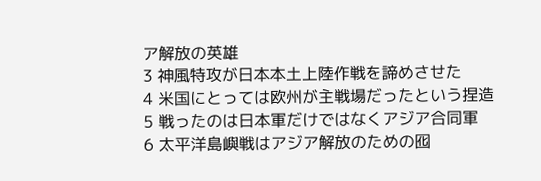ア解放の英雄
3 神風特攻が日本本土上陸作戦を諦めさせた
4 米国にとっては欧州が主戦場だったという捏造
5 戦ったのは日本軍だけではなくアジア合同軍
6 太平洋島嶼戦はアジア解放のための囮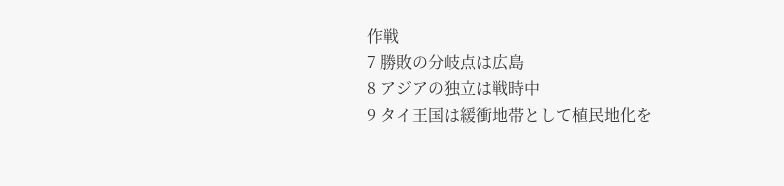作戦
7 勝敗の分岐点は広島
8 アジアの独立は戦時中
9 タイ王国は緩衝地帯として植民地化を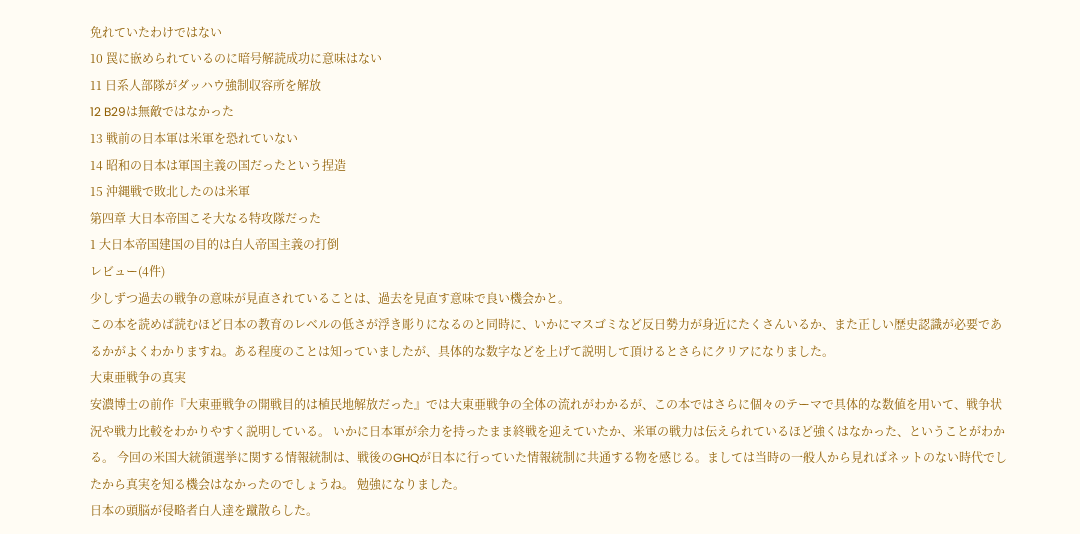免れていたわけではない
10 罠に嵌められているのに暗号解読成功に意味はない
11 日系人部隊がダッハウ強制収容所を解放
12 B29は無敵ではなかった
13 戦前の日本軍は米軍を恐れていない
14 昭和の日本は軍国主義の国だったという捏造
15 沖縄戦で敗北したのは米軍
第四章 大日本帝国こそ大なる特攻隊だった
1 大日本帝国建国の目的は白人帝国主義の打倒
レビュー(4件)
少しずつ過去の戦争の意味が見直されていることは、過去を見直す意味で良い機会かと。
この本を読めば読むほど日本の教育のレベルの低さが浮き彫りになるのと同時に、いかにマスゴミなど反日勢力が身近にたくさんいるか、また正しい歴史認識が必要であるかがよくわかりますね。ある程度のことは知っていましたが、具体的な数字などを上げて説明して頂けるとさらにクリアになりました。
大東亜戦争の真実
安濃博士の前作『大東亜戦争の開戦目的は植民地解放だった』では大東亜戦争の全体の流れがわかるが、この本ではさらに個々のテーマで具体的な数値を用いて、戦争状況や戦力比較をわかりやすく説明している。 いかに日本軍が余力を持ったまま終戦を迎えていたか、米軍の戦力は伝えられているほど強くはなかった、ということがわかる。 今回の米国大統領選挙に関する情報統制は、戦後のGHQが日本に行っていた情報統制に共通する物を感じる。ましては当時の一般人から見ればネットのない時代でしたから真実を知る機会はなかったのでしょうね。 勉強になりました。
日本の頭脳が侵略者白人達を蹴散らした。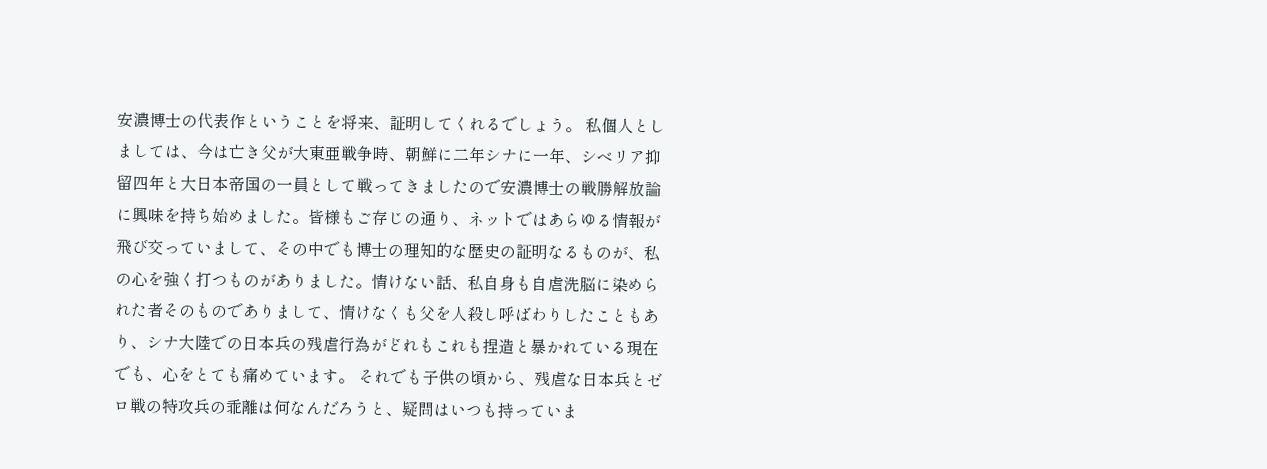安濃博士の代表作ということを将来、証明してくれるでしょう。 私個人としましては、今は亡き父が大東亜戦争時、朝鮮に二年シナに一年、シベリア抑留四年と大日本帝国の一員として戦ってきましたので安濃博士の戦勝解放論に興味を持ち始めました。皆様もご存じの通り、ネットではあらゆる情報が飛び交っていまして、その中でも博士の理知的な歴史の証明なるものが、私の心を強く打つものがありました。情けない話、私自身も自虐洗脳に染められた者そのものでありまして、情けなくも父を人殺し呼ばわりしたこともあり、シナ大陸での日本兵の残虐行為がどれもこれも捏造と暴かれている現在でも、心をとても痛めています。 それでも子供の頃から、残虐な日本兵とゼロ戦の特攻兵の乖離は何なんだろうと、疑問はいつも持っていま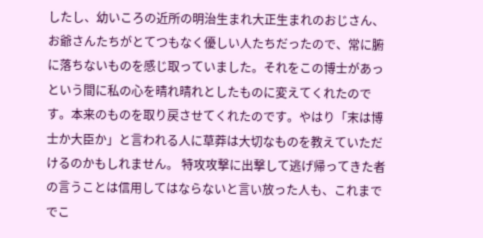したし、幼いころの近所の明治生まれ大正生まれのおじさん、お爺さんたちがとてつもなく優しい人たちだったので、常に腑に落ちないものを感じ取っていました。それをこの博士があっという間に私の心を晴れ晴れとしたものに変えてくれたのです。本来のものを取り戻させてくれたのです。やはり「末は博士か大臣か」と言われる人に草莽は大切なものを教えていただけるのかもしれません。 特攻攻撃に出撃して逃げ帰ってきた者の言うことは信用してはならないと言い放った人も、これまででこ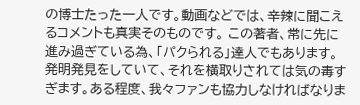の博士たった一人です。動画などでは、辛辣に聞こえるコメントも真実そのものです。 この著者、常に先に進み過ぎている為、「パクられる」達人でもあります。発明発見をしていて、それを横取りされては気の毒すぎます。ある程度、我々ファンも協力しなければなりま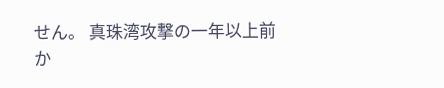せん。 真珠湾攻撃の一年以上前か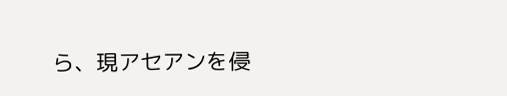ら、現アセアンを侵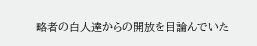略者の白人達からの開放を目論んでいた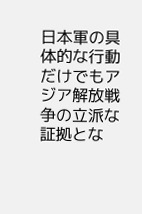日本軍の具体的な行動だけでもアジア解放戦争の立派な証拠とな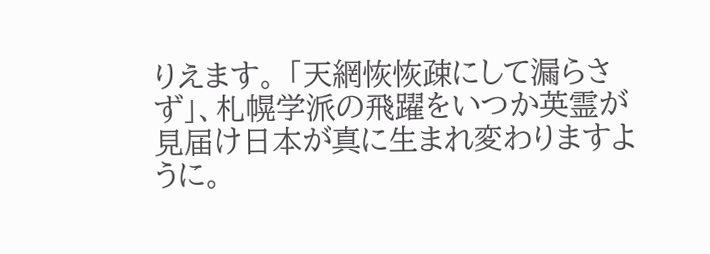りえます。 「天網恢恢疎にして漏らさず」、札幌学派の飛躍をいつか英霊が見届け日本が真に生まれ変わりますように。